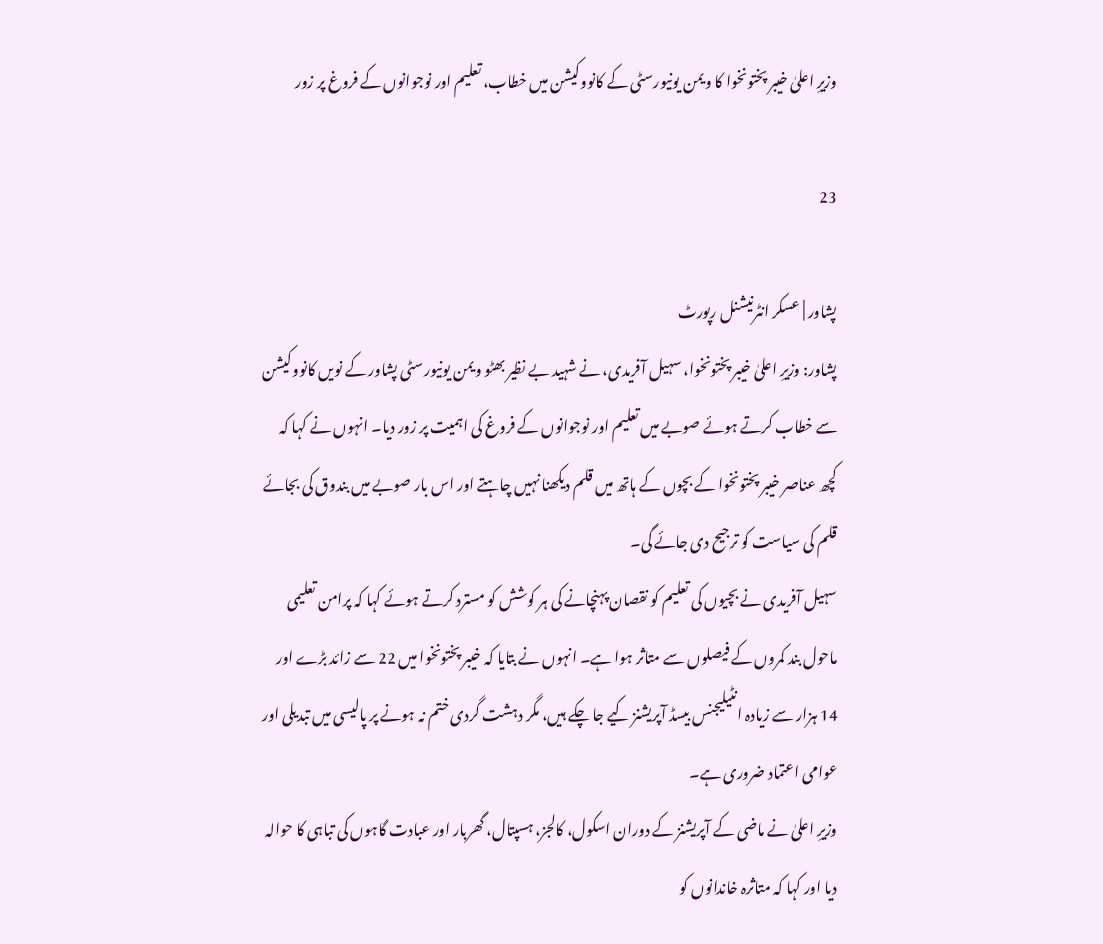وزیرِ اعلیٰ خیبر پختونخوا کا ویمن یونیورسٹی کے کانووکیشن میں خطاب، تعلیم اور نوجوانوں کے فروغ پر زور

23

پشاور | عسکر انٹرنیشنل رپورٹ
پشاور: وزیرِ اعلیٰ خیبر پختونخوا، سہیل آفریدی، نے شہید بے نظیر بھٹو ویمن یونیورسٹی پشاور کے نویں کانووکیشن سے خطاب کرتے ہوئے صوبے میں تعلیم اور نوجوانوں کے فروغ کی اہمیت پر زور دیا۔ انہوں نے کہا کہ کچھ عناصر خیبر پختونخوا کے بچوں کے ہاتھ میں قلم دیکھنا نہیں چاہتے اور اس بار صوبے میں بندوق کی بجائے قلم کی سیاست کو ترجیح دی جائے گی۔
سہیل آفریدی نے بچیوں کی تعلیم کو نقصان پہنچانے کی ہر کوشش کو مسترد کرتے ہوئے کہا کہ پرامن تعلیمی ماحول بند کمروں کے فیصلوں سے متاثر ہوا ہے۔ انہوں نے بتایا کہ خیبر پختونخوا میں 22 سے زائد بڑے اور 14 ہزار سے زیادہ انٹیلیجنس بیسڈ آپریشنز کیے جا چکے ہیں، مگر دہشت گردی ختم نہ ہونے پر پالیسی میں تبدیلی اور عوامی اعتماد ضروری ہے۔
وزیرِ اعلیٰ نے ماضی کے آپریشنز کے دوران اسکول، کالجز، ہسپتال، گھربار اور عبادت گاہوں کی تباہی کا حوالہ دیا اور کہا کہ متاثرہ خاندانوں کو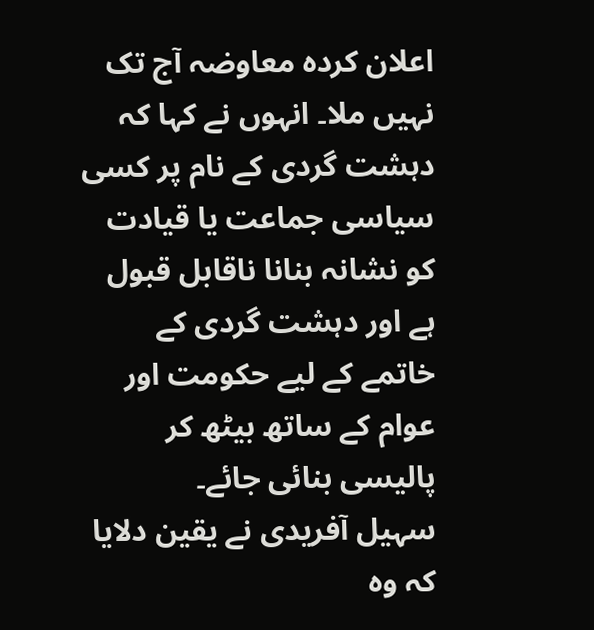اعلان کردہ معاوضہ آج تک نہیں ملا۔ انہوں نے کہا کہ دہشت گردی کے نام پر کسی سیاسی جماعت یا قیادت کو نشانہ بنانا ناقابل قبول ہے اور دہشت گردی کے خاتمے کے لیے حکومت اور عوام کے ساتھ بیٹھ کر پالیسی بنائی جائے۔
سہیل آفریدی نے یقین دلایا کہ وہ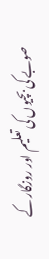صوبے کی بچیوں کی تعلیم اور روزگار کے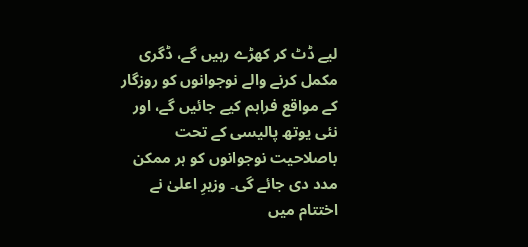لیے ڈٹ کر کھڑے رہیں گے، ڈگری مکمل کرنے والے نوجوانوں کو روزگار کے مواقع فراہم کیے جائیں گے، اور نئی یوتھ پالیسی کے تحت باصلاحیت نوجوانوں کو ہر ممکن مدد دی جائے گی۔ وزیرِ اعلیٰ نے اختتام میں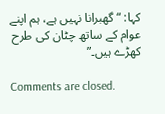کہا: “گھبرانا نہیں ہے، ہم اپنے عوام کے ساتھ چٹان کی طرح کھڑے ہیں۔”

Comments are closed.